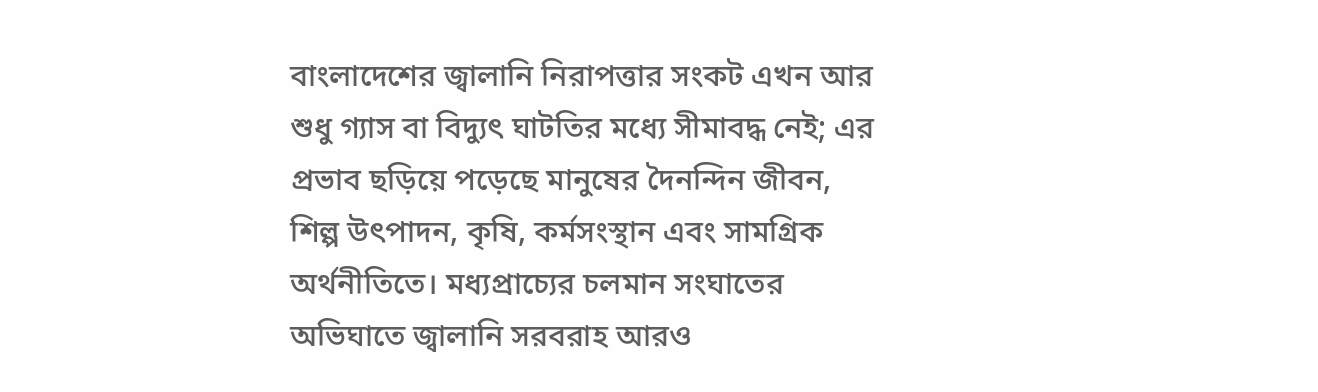বাংলাদেশের জ্বালানি নিরাপত্তার সংকট এখন আর শুধু গ্যাস বা বিদ্যুৎ ঘাটতির মধ্যে সীমাবদ্ধ নেই; এর প্রভাব ছড়িয়ে পড়েছে মানুষের দৈনন্দিন জীবন, শিল্প উৎপাদন, কৃষি, কর্মসংস্থান এবং সামগ্রিক অর্থনীতিতে। মধ্যপ্রাচ্যের চলমান সংঘাতের অভিঘাতে জ্বালানি সরবরাহ আরও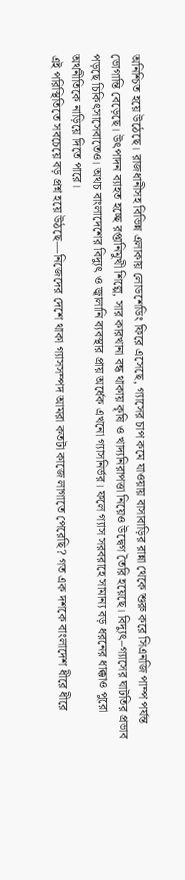অনিশ্চিত হয়ে উঠেছে। রাজধানীসহ বিভিন্ন এলাকায় লোডশেডিং ফিরে এসেছে, গ্যাসের চাপ কমে যাওয়ায় বাসাবাড়ির রান্না থেকে শুরু করে সিএনজি পাম্প পর্যন্ত ভোগান্তি বেড়েছে। উৎপাদন ব্যাহত হচ্ছে রপ্তানিমুখী শিল্পে, সার কারখানা বন্ধ থাকায় কৃষি ও খাদ্যনিরাপত্তা নিয়েও উদ্বেগ তৈরি হয়েছে। বিদ্যুৎ–গ্যাসের ঘাটতির প্রভাব পড়ছে চিকিৎসাসেবাতেও। অথচ বাংলাদেশের বিদ্যুৎ ও জ্বালানি ব্যবস্থার প্রায় অর্ধেক এখনো গ্যাসনির্ভর। ফলে গ্যাস সরবরাহে সামান্য বড় ধরনের ধাক্কাও পুরো অর্থনীতিকে নাড়িয়ে দিতে পারে।
এই পরিস্থিতিতে সবচেয়ে বড় প্রশ্ন হয়ে উঠছে—নিজেদের দেশে থাকা গ্যাসসম্পদ আমরা কতটা কাজে লাগাতে পেরেছি? গত এক দশকে বাংলাদেশ ধীরে ধীরে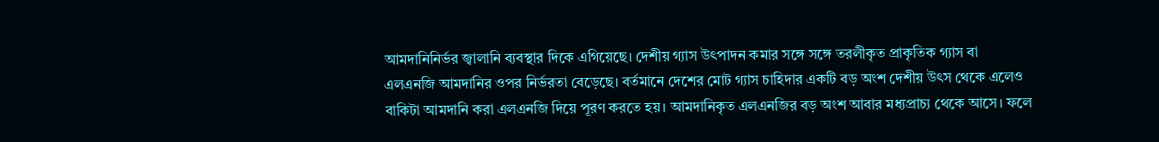আমদানিনির্ভর জ্বালানি ব্যবস্থার দিকে এগিয়েছে। দেশীয় গ্যাস উৎপাদন কমার সঙ্গে সঙ্গে তরলীকৃত প্রাকৃতিক গ্যাস বা এলএনজি আমদানির ওপর নির্ভরতা বেড়েছে। বর্তমানে দেশের মোট গ্যাস চাহিদার একটি বড় অংশ দেশীয় উৎস থেকে এলেও বাকিটা আমদানি করা এলএনজি দিয়ে পূরণ করতে হয়। আমদানিকৃত এলএনজির বড় অংশ আবার মধ্যপ্রাচ্য থেকে আসে। ফলে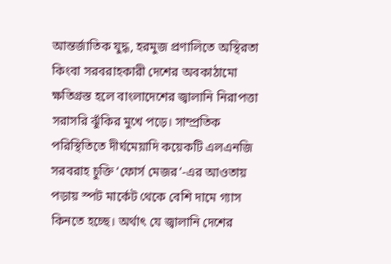আন্তর্জাতিক যুদ্ধ, হরমুজ প্রণালিতে অস্থিরতা কিংবা সরবরাহকারী দেশের অবকাঠামো ক্ষতিগ্রস্ত হলে বাংলাদেশের জ্বালানি নিরাপত্তা সরাসরি ঝুঁকির মুখে পড়ে। সাম্প্রতিক পরিস্থিতিতে দীর্ঘমেয়াদি কয়েকটি এলএনজি সরবরাহ চুক্তি ‘ফোর্স মেজর’-এর আওতায় পড়ায় স্পট মার্কেট থেকে বেশি দামে গ্যাস কিনতে হচ্ছে। অর্থাৎ যে জ্বালানি দেশের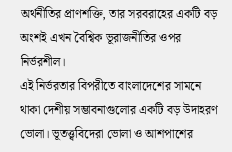অর্থনীতির প্রাণশক্তি, তার সরবরাহের একটি বড় অংশই এখন বৈশ্বিক ভূরাজনীতির ওপর নির্ভরশীল।
এই নির্ভরতার বিপরীতে বাংলাদেশের সামনে থাকা দেশীয় সম্ভাবনাগুলোর একটি বড় উদাহরণ ভোলা। ভূতত্ত্ববিদেরা ভোলা ও আশপাশের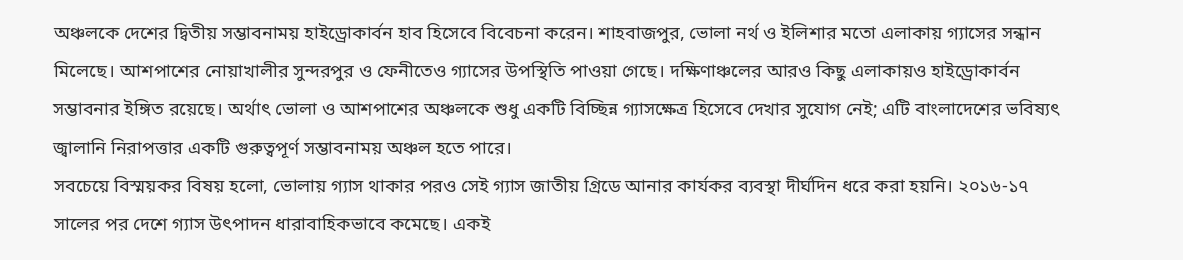অঞ্চলকে দেশের দ্বিতীয় সম্ভাবনাময় হাইড্রোকার্বন হাব হিসেবে বিবেচনা করেন। শাহবাজপুর, ভোলা নর্থ ও ইলিশার মতো এলাকায় গ্যাসের সন্ধান মিলেছে। আশপাশের নোয়াখালীর সুন্দরপুর ও ফেনীতেও গ্যাসের উপস্থিতি পাওয়া গেছে। দক্ষিণাঞ্চলের আরও কিছু এলাকায়ও হাইড্রোকার্বন সম্ভাবনার ইঙ্গিত রয়েছে। অর্থাৎ ভোলা ও আশপাশের অঞ্চলকে শুধু একটি বিচ্ছিন্ন গ্যাসক্ষেত্র হিসেবে দেখার সুযোগ নেই; এটি বাংলাদেশের ভবিষ্যৎ জ্বালানি নিরাপত্তার একটি গুরুত্বপূর্ণ সম্ভাবনাময় অঞ্চল হতে পারে।
সবচেয়ে বিস্ময়কর বিষয় হলো, ভোলায় গ্যাস থাকার পরও সেই গ্যাস জাতীয় গ্রিডে আনার কার্যকর ব্যবস্থা দীর্ঘদিন ধরে করা হয়নি। ২০১৬-১৭ সালের পর দেশে গ্যাস উৎপাদন ধারাবাহিকভাবে কমেছে। একই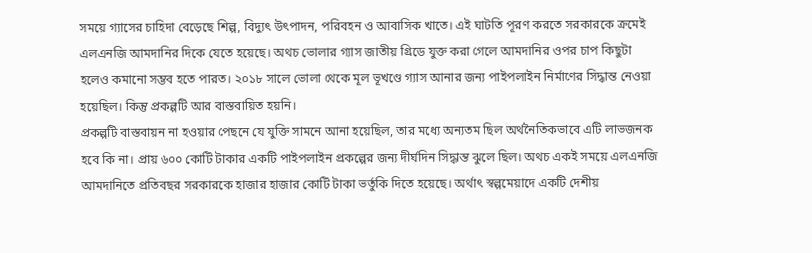সময়ে গ্যাসের চাহিদা বেড়েছে শিল্প, বিদ্যুৎ উৎপাদন, পরিবহন ও আবাসিক খাতে। এই ঘাটতি পূরণ করতে সরকারকে ক্রমেই এলএনজি আমদানির দিকে যেতে হয়েছে। অথচ ভোলার গ্যাস জাতীয় গ্রিডে যুক্ত করা গেলে আমদানির ওপর চাপ কিছুটা হলেও কমানো সম্ভব হতে পারত। ২০১৮ সালে ভোলা থেকে মূল ভূখণ্ডে গ্যাস আনার জন্য পাইপলাইন নির্মাণের সিদ্ধান্ত নেওয়া হয়েছিল। কিন্তু প্রকল্পটি আর বাস্তবায়িত হয়নি।
প্রকল্পটি বাস্তবায়ন না হওয়ার পেছনে যে যুক্তি সামনে আনা হয়েছিল, তার মধ্যে অন্যতম ছিল অর্থনৈতিকভাবে এটি লাভজনক হবে কি না। প্রায় ৬০০ কোটি টাকার একটি পাইপলাইন প্রকল্পের জন্য দীর্ঘদিন সিদ্ধান্ত ঝুলে ছিল। অথচ একই সময়ে এলএনজি আমদানিতে প্রতিবছর সরকারকে হাজার হাজার কোটি টাকা ভর্তুকি দিতে হয়েছে। অর্থাৎ স্বল্পমেয়াদে একটি দেশীয়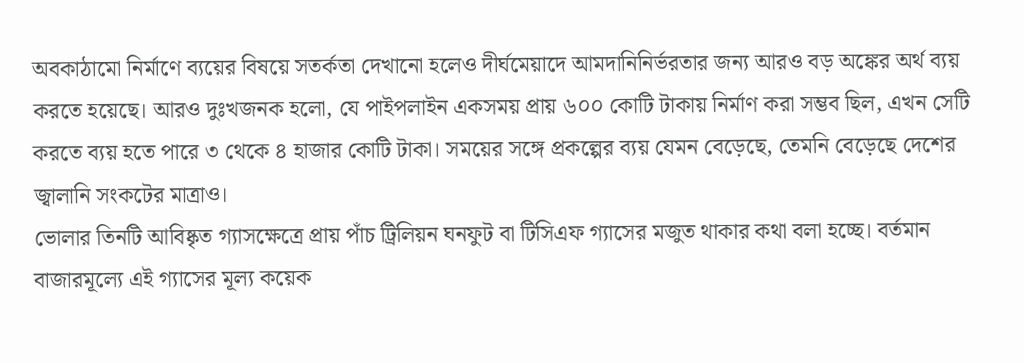অবকাঠামো নির্মাণে ব্যয়ের বিষয়ে সতর্কতা দেখানো হলেও দীর্ঘমেয়াদে আমদানিনির্ভরতার জন্য আরও বড় অঙ্কের অর্থ ব্যয় করতে হয়েছে। আরও দুঃখজনক হলো, যে পাইপলাইন একসময় প্রায় ৬০০ কোটি টাকায় নির্মাণ করা সম্ভব ছিল, এখন সেটি করতে ব্যয় হতে পারে ৩ থেকে ৪ হাজার কোটি টাকা। সময়ের সঙ্গে প্রকল্পের ব্যয় যেমন বেড়েছে, তেমনি বেড়েছে দেশের জ্বালানি সংকটের মাত্রাও।
ভোলার তিনটি আবিষ্কৃত গ্যাসক্ষেত্রে প্রায় পাঁচ ট্রিলিয়ন ঘনফুট বা টিসিএফ গ্যাসের মজুত থাকার কথা বলা হচ্ছে। বর্তমান বাজারমূল্যে এই গ্যাসের মূল্য কয়েক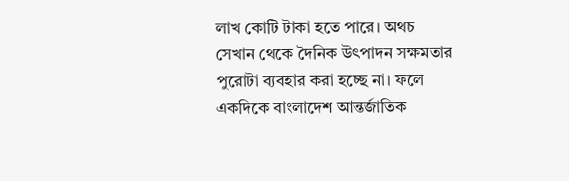লাখ কোটি টাকা হতে পারে। অথচ সেখান থেকে দৈনিক উৎপাদন সক্ষমতার পুরোটা ব্যবহার করা হচ্ছে না। ফলে একদিকে বাংলাদেশ আন্তর্জাতিক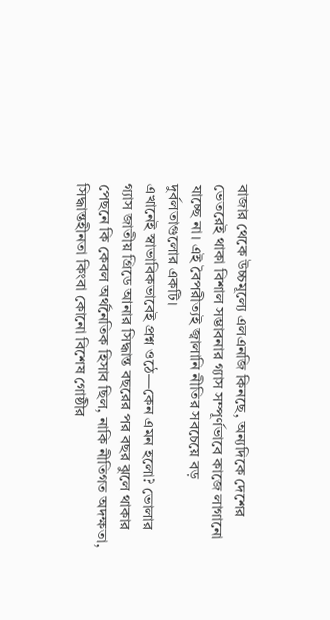বাজার থেকে উচ্চমূল্যে এলএনজি কিনছে, অন্যদিকে দেশের ভেতরেই থাকা বিশাল সম্ভাবনার গ্যাস সম্পূর্ণভাবে কাজে লাগানো যাচ্ছে না। এই বৈপরীত্যই জ্বালানি নীতির সবচেয়ে বড় দুর্বলতাগুলোর একটি।
এখানেই স্বাভাবিকভাবেই প্রশ্ন ওঠে—কেন এমন হলো? ভোলার গ্যাস জাতীয় গ্রিডে আনার সিদ্ধান্ত বছরের পর বছর ঝুলে থাকার পেছনে কি কেবল অর্থনৈতিক হিসাব ছিল, নাকি নীতিগত অদক্ষতা, সিদ্ধান্তহীনতা কিংবা কোনো বিশেষ গোষ্ঠীর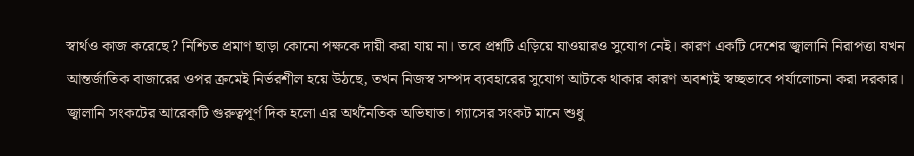স্বার্থও কাজ করেছে? নিশ্চিত প্রমাণ ছাড়া কোনো পক্ষকে দায়ী করা যায় না। তবে প্রশ্নটি এড়িয়ে যাওয়ারও সুযোগ নেই। কারণ একটি দেশের জ্বালানি নিরাপত্তা যখন আন্তর্জাতিক বাজারের ওপর ক্রমেই নির্ভরশীল হয়ে উঠছে, তখন নিজস্ব সম্পদ ব্যবহারের সুযোগ আটকে থাকার কারণ অবশ্যই স্বচ্ছভাবে পর্যালোচনা করা দরকার।
জ্বালানি সংকটের আরেকটি গুরুত্বপূর্ণ দিক হলো এর অর্থনৈতিক অভিঘাত। গ্যাসের সংকট মানে শুধু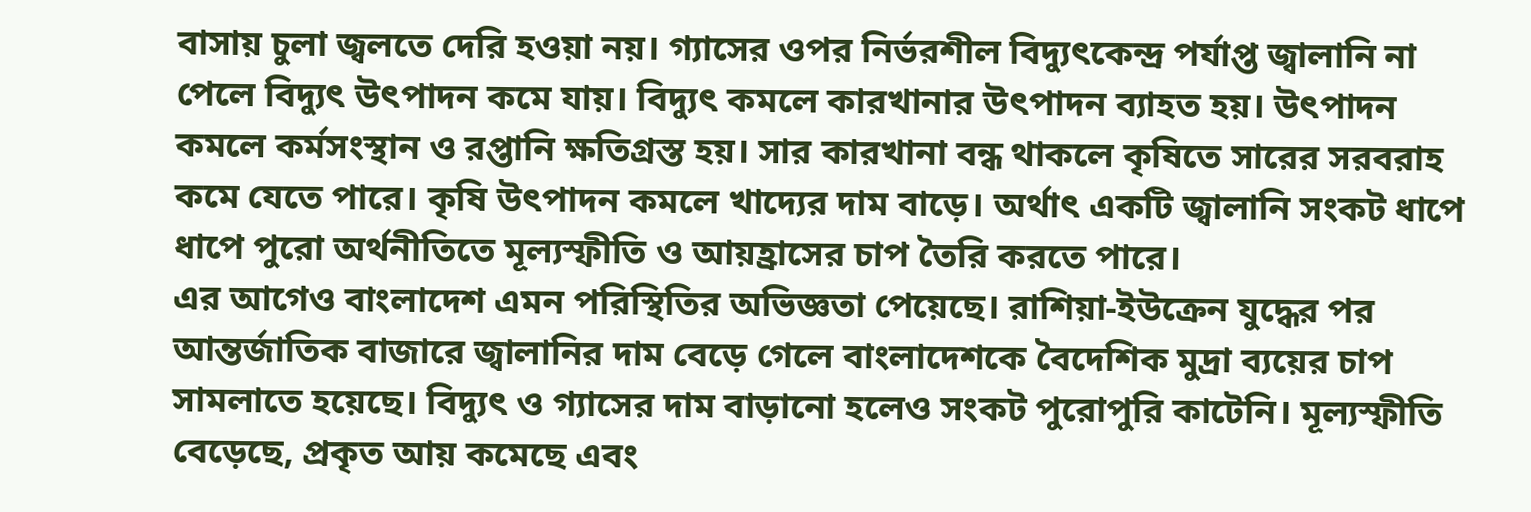বাসায় চুলা জ্বলতে দেরি হওয়া নয়। গ্যাসের ওপর নির্ভরশীল বিদ্যুৎকেন্দ্র পর্যাপ্ত জ্বালানি না পেলে বিদ্যুৎ উৎপাদন কমে যায়। বিদ্যুৎ কমলে কারখানার উৎপাদন ব্যাহত হয়। উৎপাদন কমলে কর্মসংস্থান ও রপ্তানি ক্ষতিগ্রস্ত হয়। সার কারখানা বন্ধ থাকলে কৃষিতে সারের সরবরাহ কমে যেতে পারে। কৃষি উৎপাদন কমলে খাদ্যের দাম বাড়ে। অর্থাৎ একটি জ্বালানি সংকট ধাপে ধাপে পুরো অর্থনীতিতে মূল্যস্ফীতি ও আয়হ্রাসের চাপ তৈরি করতে পারে।
এর আগেও বাংলাদেশ এমন পরিস্থিতির অভিজ্ঞতা পেয়েছে। রাশিয়া-ইউক্রেন যুদ্ধের পর আন্তর্জাতিক বাজারে জ্বালানির দাম বেড়ে গেলে বাংলাদেশকে বৈদেশিক মুদ্রা ব্যয়ের চাপ সামলাতে হয়েছে। বিদ্যুৎ ও গ্যাসের দাম বাড়ানো হলেও সংকট পুরোপুরি কাটেনি। মূল্যস্ফীতি বেড়েছে, প্রকৃত আয় কমেছে এবং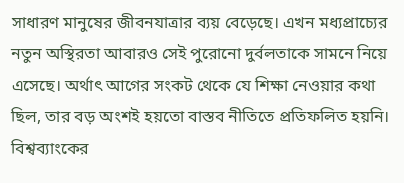সাধারণ মানুষের জীবনযাত্রার ব্যয় বেড়েছে। এখন মধ্যপ্রাচ্যের নতুন অস্থিরতা আবারও সেই পুরোনো দুর্বলতাকে সামনে নিয়ে এসেছে। অর্থাৎ আগের সংকট থেকে যে শিক্ষা নেওয়ার কথা ছিল, তার বড় অংশই হয়তো বাস্তব নীতিতে প্রতিফলিত হয়নি।
বিশ্বব্যাংকের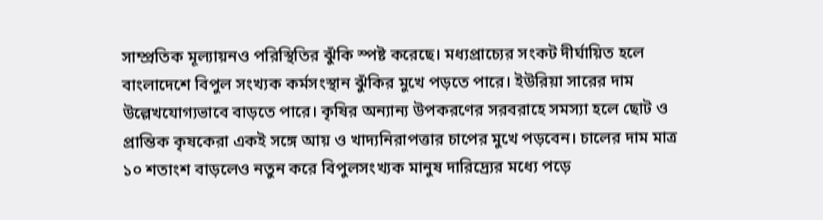সাম্প্রতিক মূল্যায়নও পরিস্থিতির ঝুঁকি স্পষ্ট করেছে। মধ্যপ্রাচ্যের সংকট দীর্ঘায়িত হলে বাংলাদেশে বিপুল সংখ্যক কর্মসংস্থান ঝুঁকির মুখে পড়তে পারে। ইউরিয়া সারের দাম উল্লেখযোগ্যভাবে বাড়তে পারে। কৃষির অন্যান্য উপকরণের সরবরাহে সমস্যা হলে ছোট ও প্রান্তিক কৃষকেরা একই সঙ্গে আয় ও খাদ্যনিরাপত্তার চাপের মুখে পড়বেন। চালের দাম মাত্র ১০ শতাংশ বাড়লেও নতুন করে বিপুলসংখ্যক মানুষ দারিদ্র্যের মধ্যে পড়ে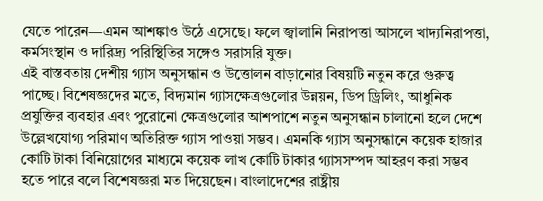যেতে পারেন—এমন আশঙ্কাও উঠে এসেছে। ফলে জ্বালানি নিরাপত্তা আসলে খাদ্যনিরাপত্তা, কর্মসংস্থান ও দারিদ্র্য পরিস্থিতির সঙ্গেও সরাসরি যুক্ত।
এই বাস্তবতায় দেশীয় গ্যাস অনুসন্ধান ও উত্তোলন বাড়ানোর বিষয়টি নতুন করে গুরুত্ব পাচ্ছে। বিশেষজ্ঞদের মতে, বিদ্যমান গ্যাসক্ষেত্রগুলোর উন্নয়ন, ডিপ ড্রিলিং, আধুনিক প্রযুক্তির ব্যবহার এবং পুরোনো ক্ষেত্রগুলোর আশপাশে নতুন অনুসন্ধান চালানো হলে দেশে উল্লেখযোগ্য পরিমাণ অতিরিক্ত গ্যাস পাওয়া সম্ভব। এমনকি গ্যাস অনুসন্ধানে কয়েক হাজার কোটি টাকা বিনিয়োগের মাধ্যমে কয়েক লাখ কোটি টাকার গ্যাসসম্পদ আহরণ করা সম্ভব হতে পারে বলে বিশেষজ্ঞরা মত দিয়েছেন। বাংলাদেশের রাষ্ট্রীয়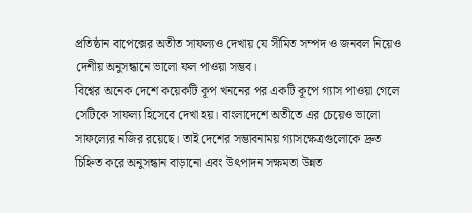প্রতিষ্ঠান বাপেক্সের অতীত সাফল্যও দেখায় যে সীমিত সম্পদ ও জনবল নিয়েও দেশীয় অনুসন্ধানে ভালো ফল পাওয়া সম্ভব।
বিশ্বের অনেক দেশে কয়েকটি কূপ খননের পর একটি কূপে গ্যাস পাওয়া গেলে সেটিকে সাফল্য হিসেবে দেখা হয়। বাংলাদেশে অতীতে এর চেয়েও ভালো সাফল্যের নজির রয়েছে। তাই দেশের সম্ভাবনাময় গ্যাসক্ষেত্রগুলোকে দ্রুত চিহ্নিত করে অনুসন্ধান বাড়ানো এবং উৎপাদন সক্ষমতা উন্নত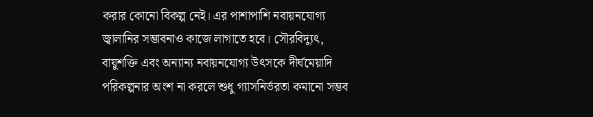করার কোনো বিকল্প নেই। এর পাশাপাশি নবায়নযোগ্য জ্বালানির সম্ভাবনাও কাজে লাগাতে হবে। সৌরবিদ্যুৎ, বায়ুশক্তি এবং অন্যান্য নবায়নযোগ্য উৎসকে দীর্ঘমেয়াদি পরিকল্পনার অংশ না করলে শুধু গ্যাসনির্ভরতা কমানো সম্ভব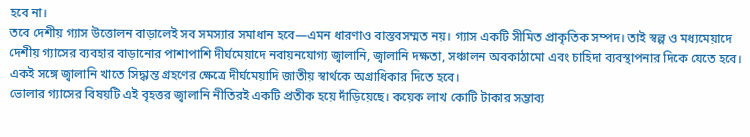হবে না।
তবে দেশীয় গ্যাস উত্তোলন বাড়ালেই সব সমস্যার সমাধান হবে—এমন ধারণাও বাস্তবসম্মত নয়। গ্যাস একটি সীমিত প্রাকৃতিক সম্পদ। তাই স্বল্প ও মধ্যমেয়াদে দেশীয় গ্যাসের ব্যবহার বাড়ানোর পাশাপাশি দীর্ঘমেয়াদে নবায়নযোগ্য জ্বালানি, জ্বালানি দক্ষতা, সঞ্চালন অবকাঠামো এবং চাহিদা ব্যবস্থাপনার দিকে যেতে হবে। একই সঙ্গে জ্বালানি খাতে সিদ্ধান্ত গ্রহণের ক্ষেত্রে দীর্ঘমেয়াদি জাতীয় স্বার্থকে অগ্রাধিকার দিতে হবে।
ভোলার গ্যাসের বিষয়টি এই বৃহত্তর জ্বালানি নীতিরই একটি প্রতীক হয়ে দাঁড়িয়েছে। কয়েক লাখ কোটি টাকার সম্ভাব্য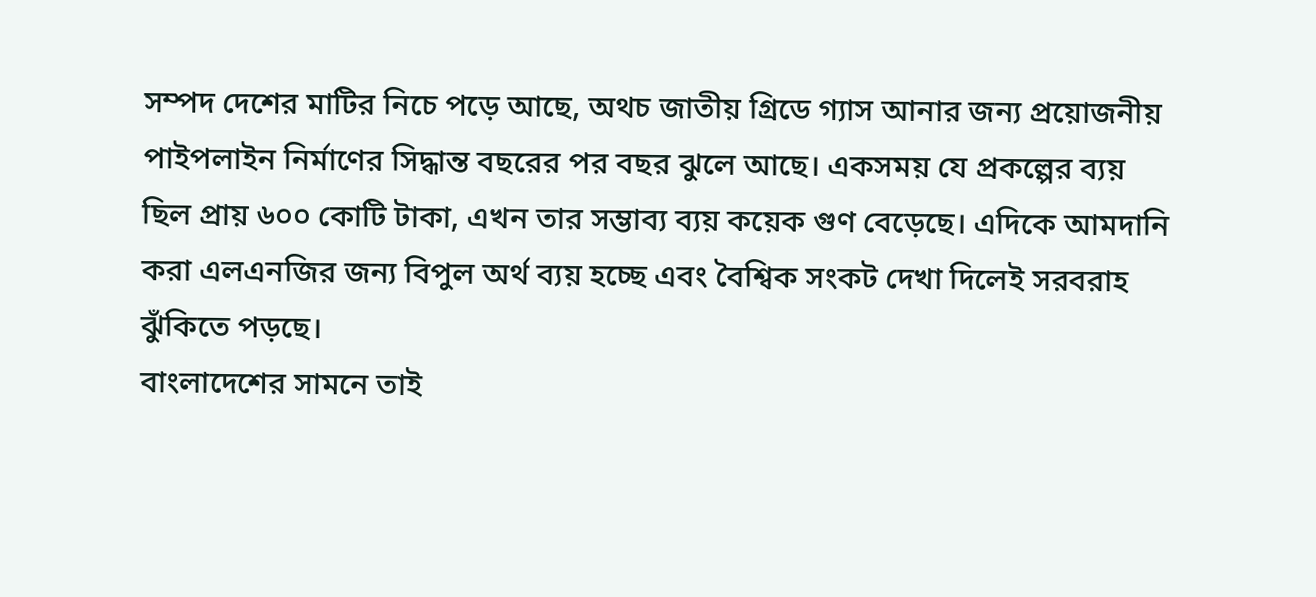সম্পদ দেশের মাটির নিচে পড়ে আছে, অথচ জাতীয় গ্রিডে গ্যাস আনার জন্য প্রয়োজনীয় পাইপলাইন নির্মাণের সিদ্ধান্ত বছরের পর বছর ঝুলে আছে। একসময় যে প্রকল্পের ব্যয় ছিল প্রায় ৬০০ কোটি টাকা, এখন তার সম্ভাব্য ব্যয় কয়েক গুণ বেড়েছে। এদিকে আমদানি করা এলএনজির জন্য বিপুল অর্থ ব্যয় হচ্ছে এবং বৈশ্বিক সংকট দেখা দিলেই সরবরাহ ঝুঁকিতে পড়ছে।
বাংলাদেশের সামনে তাই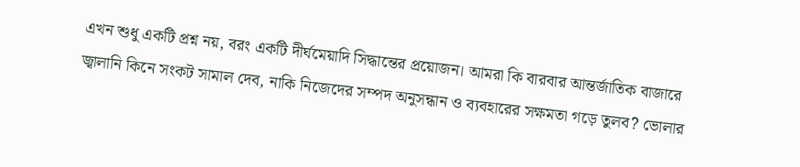এখন শুধু একটি প্রশ্ন নয়, বরং একটি দীর্ঘমেয়াদি সিদ্ধান্তের প্রয়োজন। আমরা কি বারবার আন্তর্জাতিক বাজারে জ্বালানি কিনে সংকট সামাল দেব, নাকি নিজেদের সম্পদ অনুসন্ধান ও ব্যবহারের সক্ষমতা গড়ে তুলব? ভোলার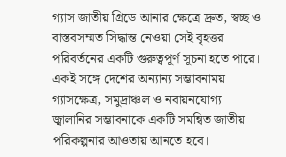গ্যাস জাতীয় গ্রিডে আনার ক্ষেত্রে দ্রুত, স্বচ্ছ ও বাস্তবসম্মত সিদ্ধান্ত নেওয়া সেই বৃহত্তর পরিবর্তনের একটি গুরুত্বপূর্ণ সূচনা হতে পারে। একই সঙ্গে দেশের অন্যান্য সম্ভাবনাময় গ্যাসক্ষেত্র, সমুদ্রাঞ্চল ও নবায়নযোগ্য জ্বালানির সম্ভাবনাকে একটি সমন্বিত জাতীয় পরিকল্পনার আওতায় আনতে হবে।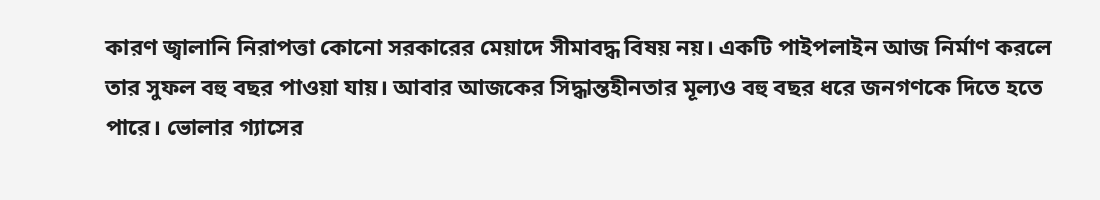কারণ জ্বালানি নিরাপত্তা কোনো সরকারের মেয়াদে সীমাবদ্ধ বিষয় নয়। একটি পাইপলাইন আজ নির্মাণ করলে তার সুফল বহু বছর পাওয়া যায়। আবার আজকের সিদ্ধান্তহীনতার মূল্যও বহু বছর ধরে জনগণকে দিতে হতে পারে। ভোলার গ্যাসের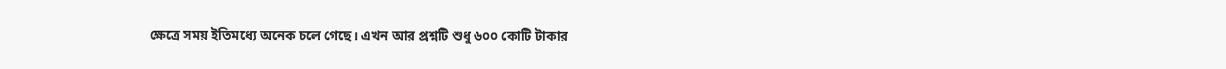ক্ষেত্রে সময় ইতিমধ্যে অনেক চলে গেছে। এখন আর প্রশ্নটি শুধু ৬০০ কোটি টাকার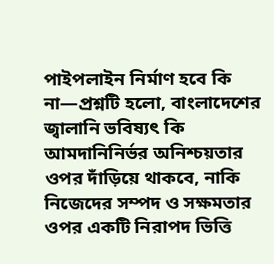পাইপলাইন নির্মাণ হবে কি না—প্রশ্নটি হলো, বাংলাদেশের জ্বালানি ভবিষ্যৎ কি আমদানিনির্ভর অনিশ্চয়তার ওপর দাঁড়িয়ে থাকবে, নাকি নিজেদের সম্পদ ও সক্ষমতার ওপর একটি নিরাপদ ভিত্তি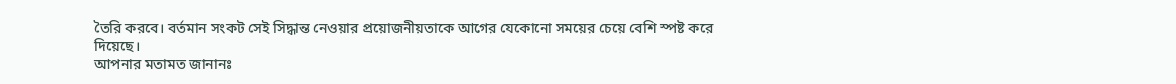তৈরি করবে। বর্তমান সংকট সেই সিদ্ধান্ত নেওয়ার প্রয়োজনীয়তাকে আগের যেকোনো সময়ের চেয়ে বেশি স্পষ্ট করে দিয়েছে।
আপনার মতামত জানানঃ